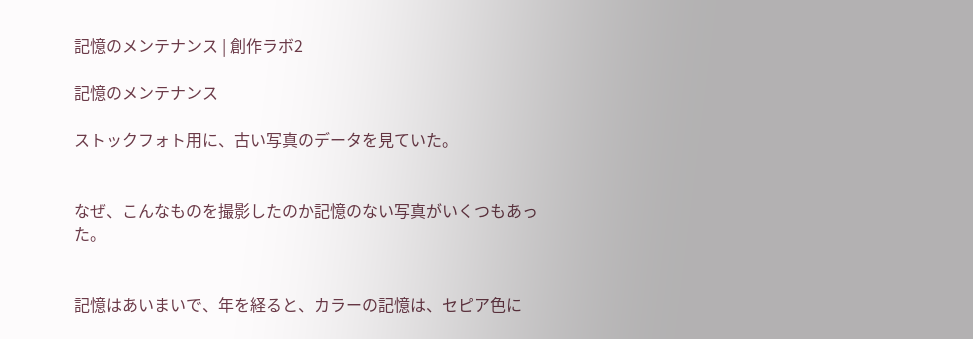記憶のメンテナンス | 創作ラボ2

記憶のメンテナンス

ストックフォト用に、古い写真のデータを見ていた。


なぜ、こんなものを撮影したのか記憶のない写真がいくつもあった。


記憶はあいまいで、年を経ると、カラーの記憶は、セピア色に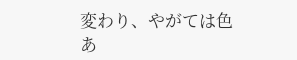変わり、やがては色あ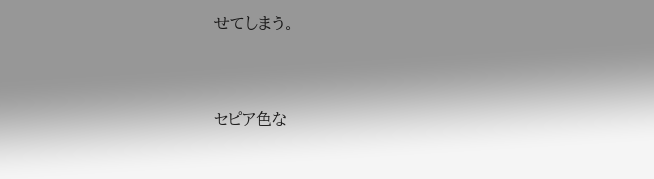せてしまう。


セピア色な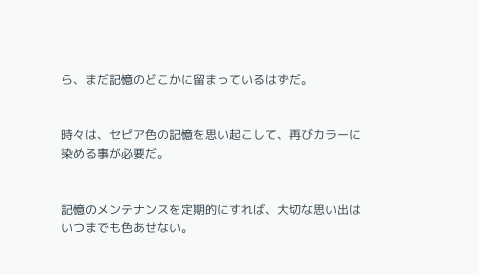ら、まだ記憶のどこかに留まっているはずだ。


時々は、セピア色の記憶を思い起こして、再びカラーに染める事が必要だ。


記憶のメンテナンスを定期的にすれば、大切な思い出はいつまでも色あせない。